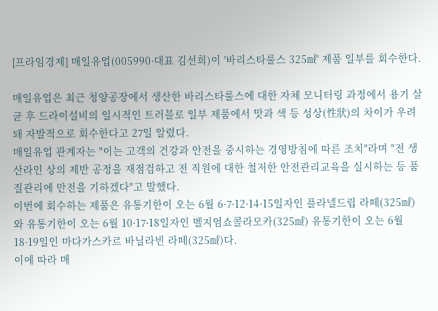[프라임경제] 매일유업(005990·대표 김선희)이 '바리스타룰스 325㎖' 제품 일부를 회수한다.

매일유업은 최근 청양공장에서 생산한 바리스타룰스에 대한 자체 모니터링 과정에서 용기 살균 후 드라이설비의 일시적인 트러블로 일부 제품에서 맛과 색 등 성상(性狀)의 차이가 우려돼 자발적으로 회수한다고 27일 알렸다.
매일유업 관계자는 "이는 고객의 건강과 안전을 중시하는 경영방침에 따른 조치"라며 "전 생산라인 상의 제반 공정을 재점검하고 전 직원에 대한 철저한 안전관리교육을 실시하는 등 품질관리에 만전을 기하겠다"고 말했다.
이번에 회수하는 제품은 유통기한이 오는 6월 6·7·12·14·15일자인 플라넬드립 라떼(325㎖)와 유통기한이 오는 6월 10·17·18일자인 벨지엄쇼콜라모카(325㎖) 유통기한이 오는 6월 18·19일인 마다가스카르 바닐라빈 라떼(325㎖)다.
이에 따라 매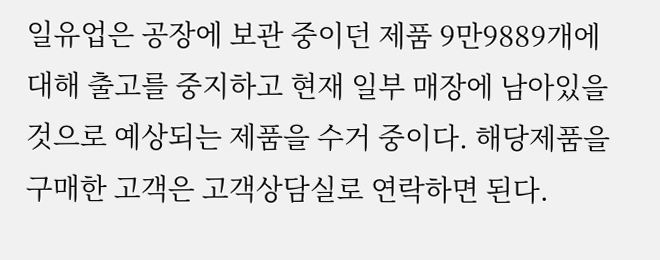일유업은 공장에 보관 중이던 제품 9만9889개에 대해 출고를 중지하고 현재 일부 매장에 남아있을 것으로 예상되는 제품을 수거 중이다. 해당제품을 구매한 고객은 고객상담실로 연락하면 된다.